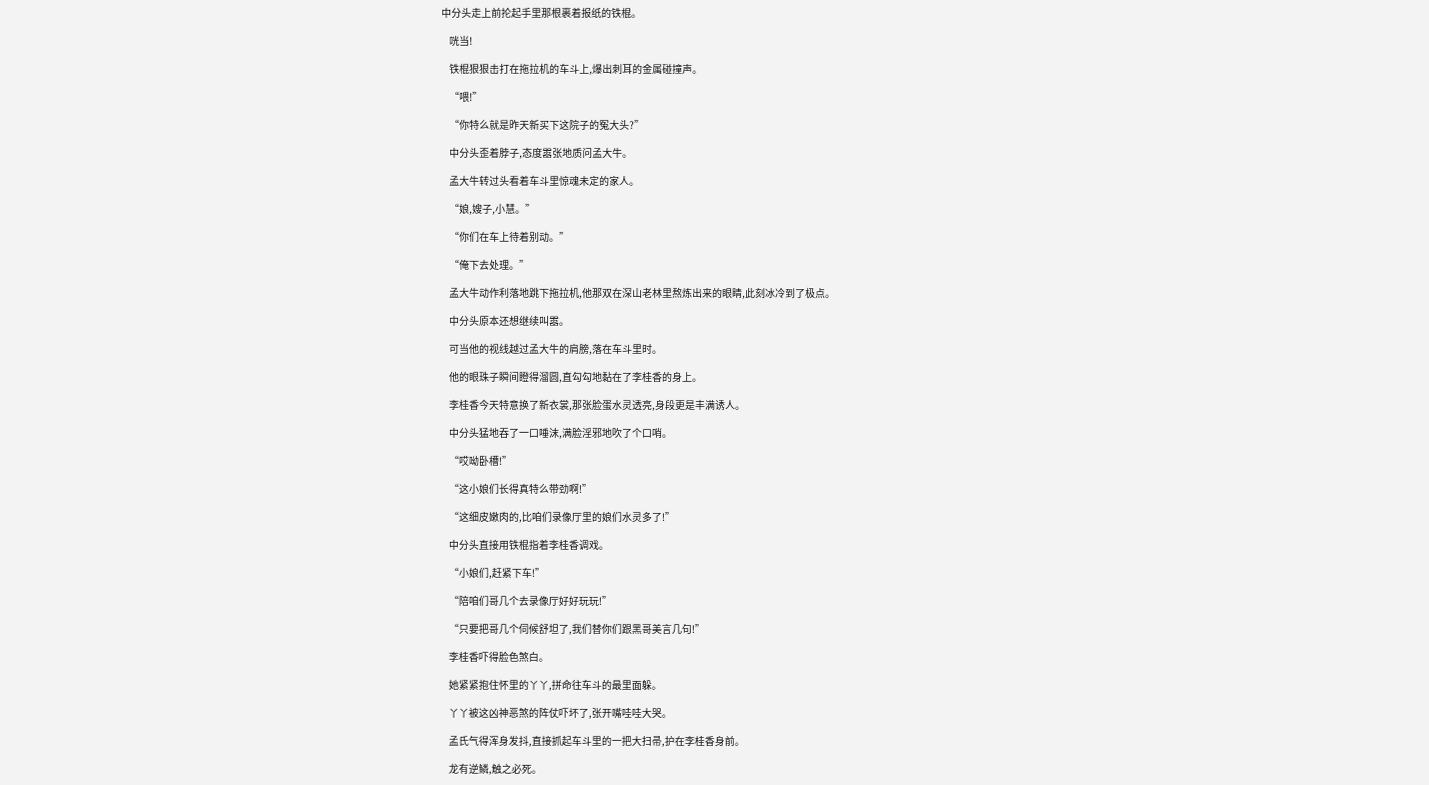中分头走上前抡起手里那根裹着报纸的铁棍。

    咣当!

    铁棍狠狠击打在拖拉机的车斗上,爆出刺耳的金属碰撞声。

    “喂!”

    “你特么就是昨天新买下这院子的冤大头?”

    中分头歪着脖子,态度嚣张地质问孟大牛。

    孟大牛转过头看着车斗里惊魂未定的家人。

    “娘,嫂子,小慧。”

    “你们在车上待着别动。”

    “俺下去处理。”

    孟大牛动作利落地跳下拖拉机,他那双在深山老林里熬炼出来的眼睛,此刻冰冷到了极点。

    中分头原本还想继续叫嚣。

    可当他的视线越过孟大牛的肩膀,落在车斗里时。

    他的眼珠子瞬间瞪得溜圆,直勾勾地黏在了李桂香的身上。

    李桂香今天特意换了新衣裳,那张脸蛋水灵透亮,身段更是丰满诱人。

    中分头猛地吞了一口唾沫,满脸淫邪地吹了个口哨。

    “哎呦卧槽!”

    “这小娘们长得真特么带劲啊!”

    “这细皮嫩肉的,比咱们录像厅里的娘们水灵多了!”

    中分头直接用铁棍指着李桂香调戏。

    “小娘们,赶紧下车!”

    “陪咱们哥几个去录像厅好好玩玩!”

    “只要把哥几个伺候舒坦了,我们替你们跟黑哥美言几句!”

    李桂香吓得脸色煞白。

    她紧紧抱住怀里的丫丫,拼命往车斗的最里面躲。

    丫丫被这凶神恶煞的阵仗吓坏了,张开嘴哇哇大哭。

    孟氏气得浑身发抖,直接抓起车斗里的一把大扫帚,护在李桂香身前。

    龙有逆鳞,触之必死。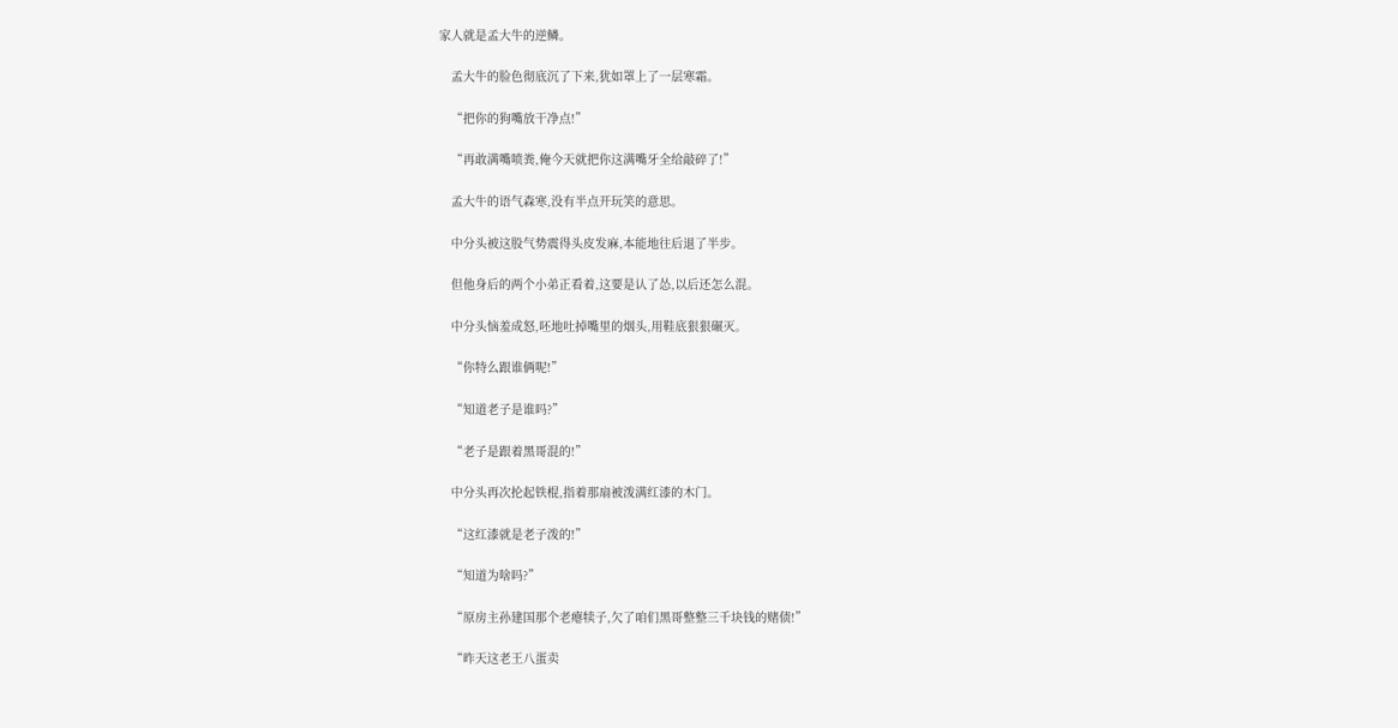家人就是孟大牛的逆鳞。

    孟大牛的脸色彻底沉了下来,犹如罩上了一层寒霜。

    “把你的狗嘴放干净点!”

    “再敢满嘴喷粪,俺今天就把你这满嘴牙全给敲碎了!”

    孟大牛的语气森寒,没有半点开玩笑的意思。

    中分头被这股气势震得头皮发麻,本能地往后退了半步。

    但他身后的两个小弟正看着,这要是认了怂,以后还怎么混。

    中分头恼羞成怒,呸地吐掉嘴里的烟头,用鞋底狠狠碾灭。

    “你特么跟谁俩呢!”

    “知道老子是谁吗?”

    “老子是跟着黑哥混的!”

    中分头再次抡起铁棍,指着那扇被泼满红漆的木门。

    “这红漆就是老子泼的!”

    “知道为啥吗?”

    “原房主孙建国那个老瘪犊子,欠了咱们黑哥整整三千块钱的赌债!”

    “昨天这老王八蛋卖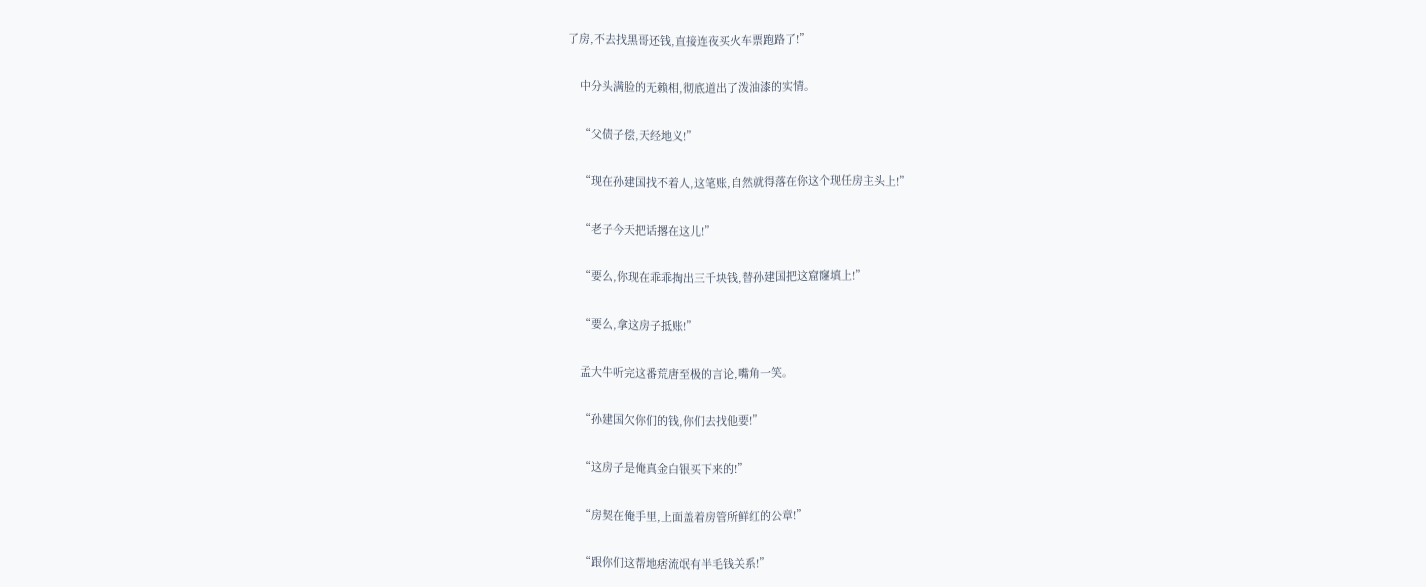了房,不去找黑哥还钱,直接连夜买火车票跑路了!”

    中分头满脸的无赖相,彻底道出了泼油漆的实情。

    “父债子偿,天经地义!”

    “现在孙建国找不着人,这笔账,自然就得落在你这个现任房主头上!”

    “老子今天把话撂在这儿!”

    “要么,你现在乖乖掏出三千块钱,替孙建国把这窟窿填上!”

    “要么,拿这房子抵账!”

    孟大牛听完这番荒唐至极的言论,嘴角一笑。

    “孙建国欠你们的钱,你们去找他要!”

    “这房子是俺真金白银买下来的!”

    “房契在俺手里,上面盖着房管所鲜红的公章!”

    “跟你们这帮地痞流氓有半毛钱关系!”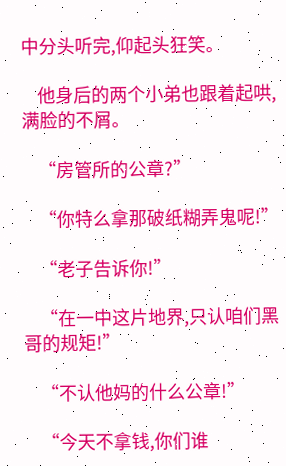中分头听完,仰起头狂笑。

    他身后的两个小弟也跟着起哄,满脸的不屑。

    “房管所的公章?”

    “你特么拿那破纸糊弄鬼呢!”

    “老子告诉你!”

    “在一中这片地界,只认咱们黑哥的规矩!”

    “不认他妈的什么公章!”

    “今天不拿钱,你们谁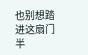也别想踏进这扇门半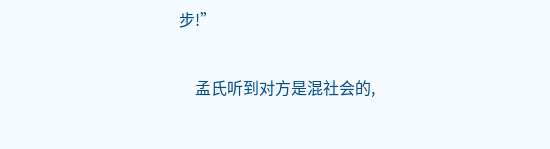步!”

    孟氏听到对方是混社会的,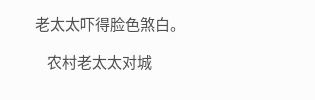老太太吓得脸色煞白。

    农村老太太对城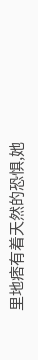里地痞有着天然的恐惧,她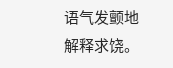语气发颤地解释求饶。